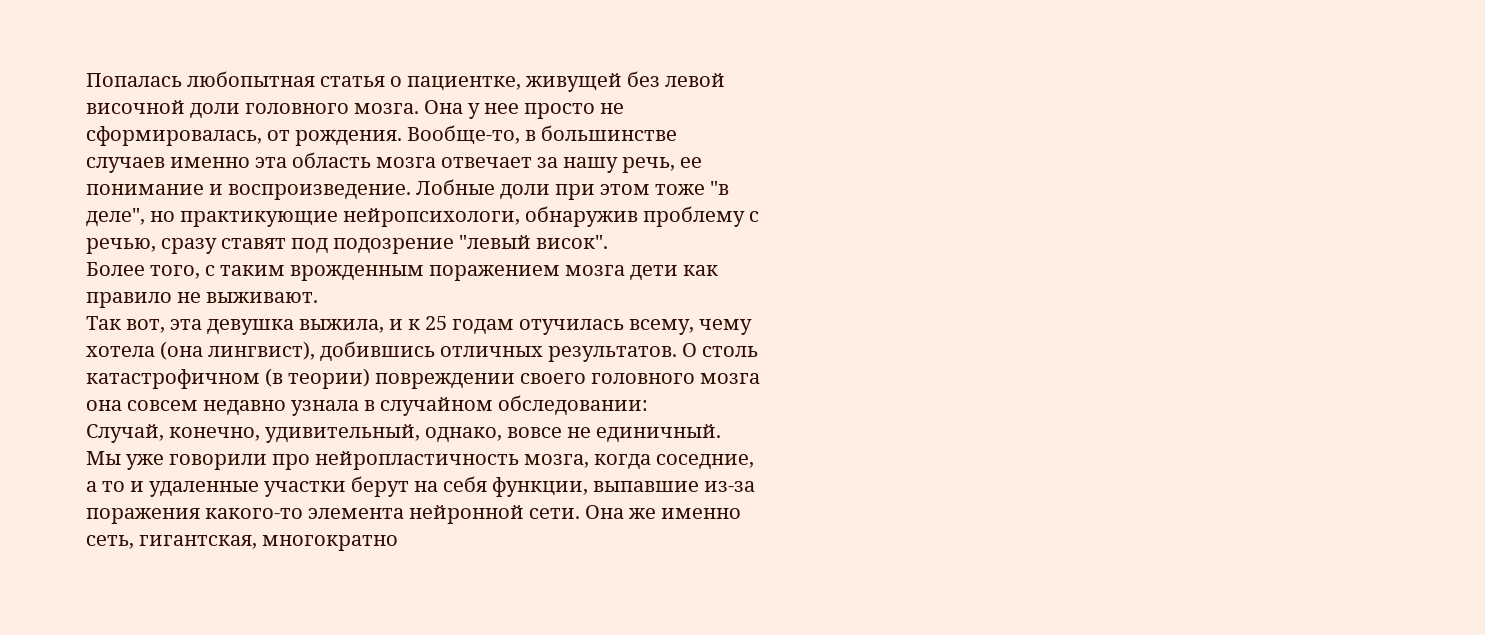Попалась любопытная статья о пациентке, живущей без левой височной доли головного мозга. Она у нее просто не сформировалась, от рождения. Вообще-то, в большинстве случаев именно эта область мозга отвечает за нашу речь, ее понимание и воспроизведение. Лобные доли при этом тоже "в деле", но практикующие нейропсихологи, обнаружив проблему с речью, сразу ставят под подозрение "левый висок".
Более того, с таким врожденным поражением мозга дети как правило не выживают.
Так вот, эта девушка выжила, и к 25 годам отучилась всему, чему хотела (она лингвист), добившись отличных результатов. О столь катастрофичном (в теории) повреждении своего головного мозга она совсем недавно узнала в случайном обследовании:
Случай, конечно, удивительный, однако, вовсе не единичный. Мы уже говорили про нейропластичность мозга, когда соседние, а то и удаленные участки берут на себя функции, выпавшие из-за поражения какого-то элемента нейронной сети. Она же именно сеть, гигантская, многократно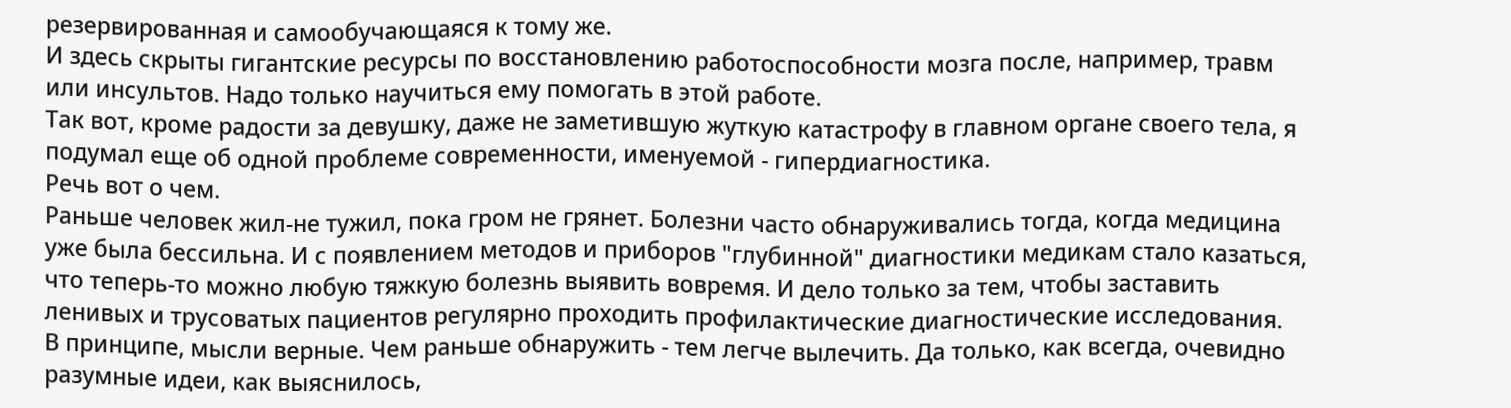резервированная и самообучающаяся к тому же.
И здесь скрыты гигантские ресурсы по восстановлению работоспособности мозга после, например, травм или инсультов. Надо только научиться ему помогать в этой работе.
Так вот, кроме радости за девушку, даже не заметившую жуткую катастрофу в главном органе своего тела, я подумал еще об одной проблеме современности, именуемой - гипердиагностика.
Речь вот о чем.
Раньше человек жил-не тужил, пока гром не грянет. Болезни часто обнаруживались тогда, когда медицина уже была бессильна. И с появлением методов и приборов "глубинной" диагностики медикам стало казаться, что теперь-то можно любую тяжкую болезнь выявить вовремя. И дело только за тем, чтобы заставить ленивых и трусоватых пациентов регулярно проходить профилактические диагностические исследования.
В принципе, мысли верные. Чем раньше обнаружить - тем легче вылечить. Да только, как всегда, очевидно разумные идеи, как выяснилось,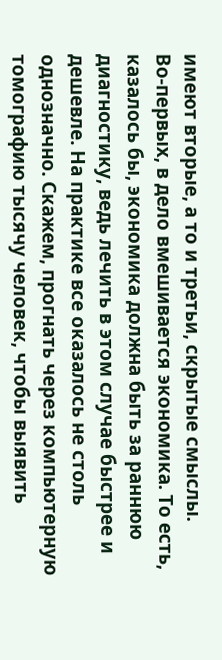имеют вторые, а то и третьи, скрытые смыслы.
Во-первых, в дело вмешивается экономика. То есть, казалось бы, экономика должна быть за раннюю диагностику, ведь лечить в этом случае быстрее и дешевле. На практике все оказалось не столь однозначно. Скажем, прогнать через компьютерную томографию тысячу человек, чтобы выявить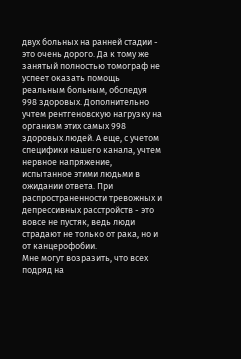двух больных на ранней стадии - это очень дорого. Да к тому же занятый полностью томограф не успеет оказать помощь реальным больным, обследуя 998 здоровых. Дополнительно учтем рентгеновскую нагрузку на организм этих самых 998 здоровых людей. А еще, с учетом специфики нашего канала, учтем нервное напряжение, испытанное этими людьми в ожидании ответа. При распространенности тревожных и депрессивных расстройств - это вовсе не пустяк, ведь люди страдают не только от рака, но и от канцерофобии.
Мне могут возразить, что всех подряд на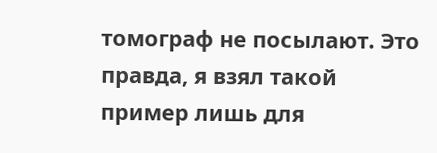томограф не посылают. Это правда, я взял такой пример лишь для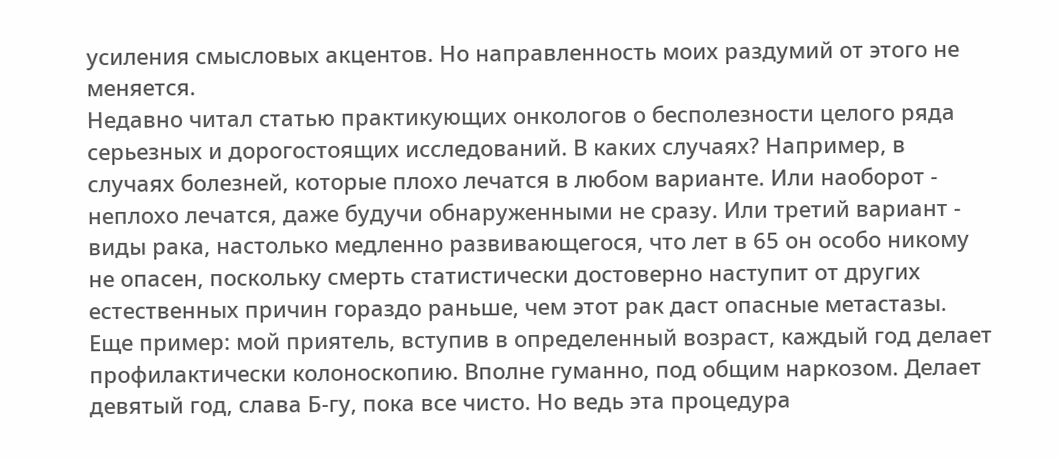усиления смысловых акцентов. Но направленность моих раздумий от этого не меняется.
Недавно читал статью практикующих онкологов о бесполезности целого ряда серьезных и дорогостоящих исследований. В каких случаях? Например, в случаях болезней, которые плохо лечатся в любом варианте. Или наоборот - неплохо лечатся, даже будучи обнаруженными не сразу. Или третий вариант - виды рака, настолько медленно развивающегося, что лет в 65 он особо никому не опасен, поскольку смерть статистически достоверно наступит от других естественных причин гораздо раньше, чем этот рак даст опасные метастазы.
Еще пример: мой приятель, вступив в определенный возраст, каждый год делает профилактически колоноскопию. Вполне гуманно, под общим наркозом. Делает девятый год, слава Б-гу, пока все чисто. Но ведь эта процедура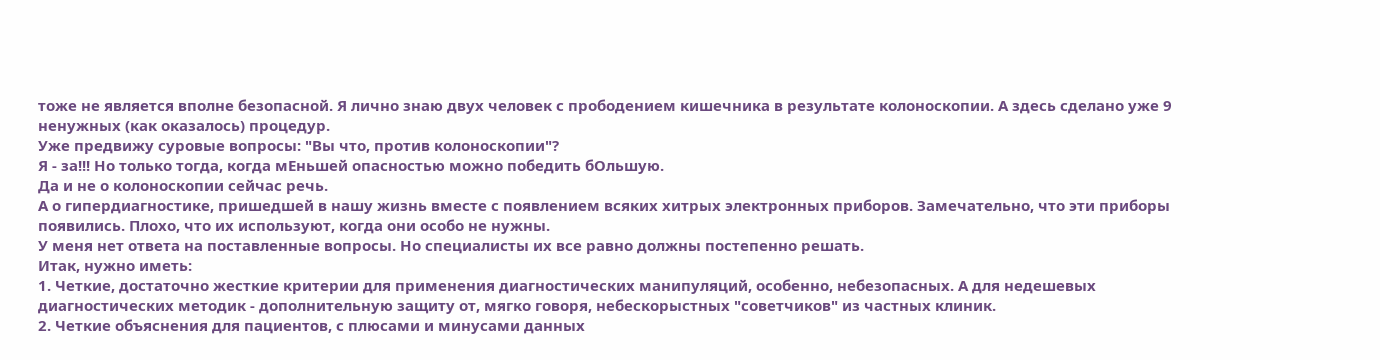тоже не является вполне безопасной. Я лично знаю двух человек с прободением кишечника в результате колоноскопии. А здесь сделано уже 9 ненужных (как оказалось) процедур.
Уже предвижу суровые вопросы: "Вы что, против колоноскопии"?
Я - за!!! Но только тогда, когда мЕньшей опасностью можно победить бОльшую.
Да и не о колоноскопии сейчас речь.
А о гипердиагностике, пришедшей в нашу жизнь вместе с появлением всяких хитрых электронных приборов. Замечательно, что эти приборы появились. Плохо, что их используют, когда они особо не нужны.
У меня нет ответа на поставленные вопросы. Но специалисты их все равно должны постепенно решать.
Итак, нужно иметь:
1. Четкие, достаточно жесткие критерии для применения диагностических манипуляций, особенно, небезопасных. А для недешевых диагностических методик - дополнительную защиту от, мягко говоря, небескорыстных "советчиков" из частных клиник.
2. Четкие объяснения для пациентов, с плюсами и минусами данных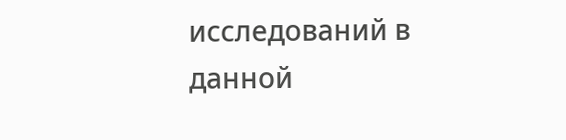исследований в данной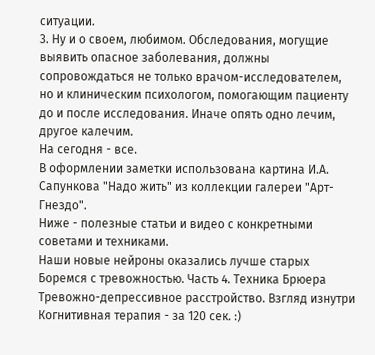ситуации.
3. Ну и о своем, любимом. Обследования, могущие выявить опасное заболевания, должны сопровождаться не только врачом-исследователем, но и клиническим психологом, помогающим пациенту до и после исследования. Иначе опять одно лечим, другое калечим.
На сегодня - все.
В оформлении заметки использована картина И.А. Сапункова "Надо жить" из коллекции галереи "Арт-Гнездо".
Ниже - полезные статьи и видео с конкретными советами и техниками.
Наши новые нейроны оказались лучше старых
Боремся с тревожностью. Часть 4. Техника Брюера
Тревожно-депрессивное расстройство. Взгляд изнутри
Когнитивная терапия - за 120 сек. :)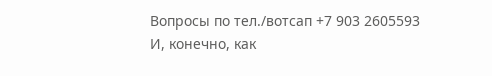Вопросы по тел./вотсап +7 903 2605593
И, конечно, как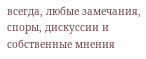всегда, любые замечания, споры, дискуссии и собственные мнения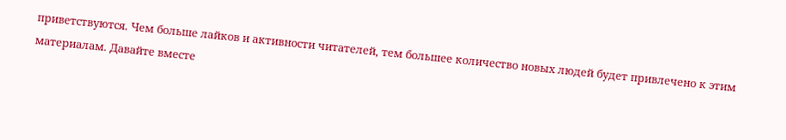приветствуются. Чем больше лайков и активности читателей, тем большее количество новых людей будет привлечено к этим материалам. Давайте вместе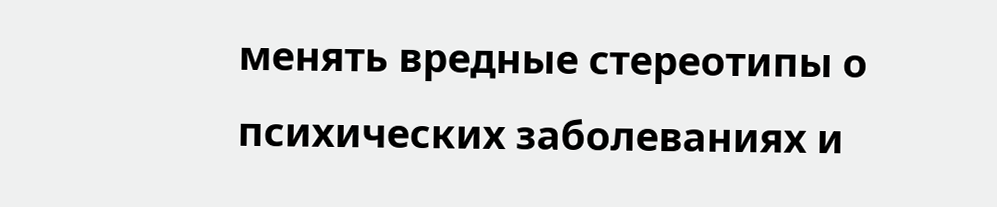менять вредные стереотипы о психических заболеваниях и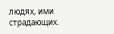людях, ими страдающих.